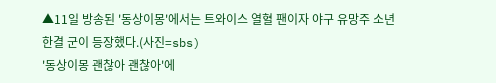▲11일 방송된 '동상이몽'에서는 트와이스 열혈 팬이자 야구 유망주 소년 한결 군이 등장했다.(사진=sbs)
'동상이몽 괜찮아 괜찮아'에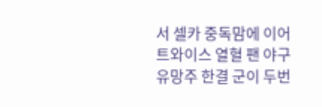서 셀카 중독맘에 이어 트와이스 열혈 팬 야구 유망주 한결 군이 두번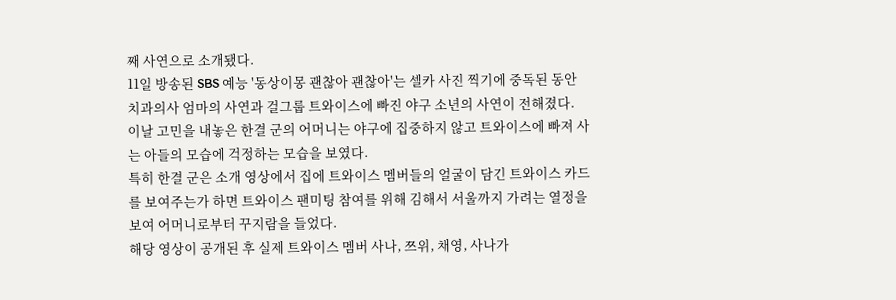째 사연으로 소개됐다.
11일 방송된 SBS 예능 '동상이몽 괜찮아 괜찮아'는 셀카 사진 찍기에 중독된 동안 치과의사 엄마의 사연과 걸그룹 트와이스에 빠진 야구 소년의 사연이 전해졌다.
이날 고민을 내놓은 한결 군의 어머니는 야구에 집중하지 않고 트와이스에 빠져 사는 아들의 모습에 걱정하는 모습을 보였다.
특히 한결 군은 소개 영상에서 집에 트와이스 멤버들의 얼굴이 담긴 트와이스 카드를 보여주는가 하면 트와이스 팬미팅 참여를 위해 김해서 서울까지 가려는 열정을 보여 어머니로부터 꾸지람을 들었다.
해당 영상이 공개된 후 실제 트와이스 멤버 사나, 쯔위, 채영, 사나가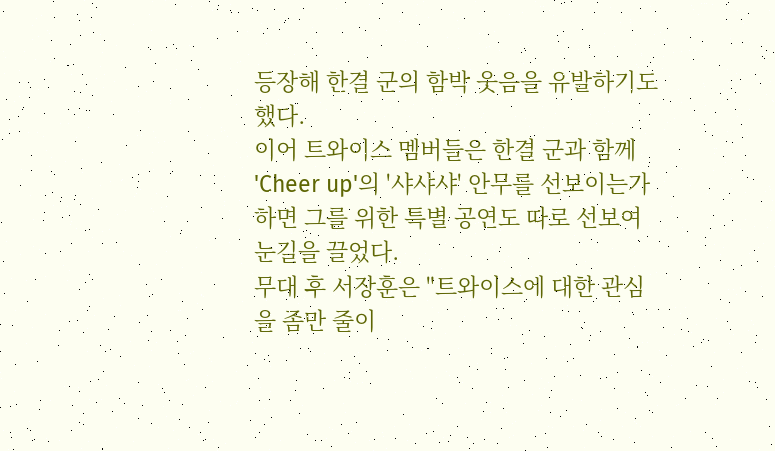등장해 한결 군의 함박 웃음을 유발하기도 했다.
이어 트와이스 멤버들은 한결 군과 함께 'Cheer up'의 '샤샤샤' 안무를 선보이는가 하면 그를 위한 특별 공연도 따로 선보여 눈길을 끌었다.
무대 후 서장훈은 "트와이스에 대한 관심을 좀만 줄이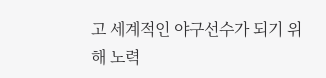고 세계적인 야구선수가 되기 위해 노력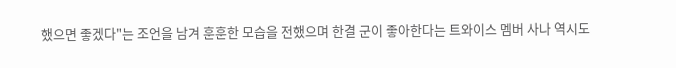했으면 좋겠다"는 조언을 남겨 훈훈한 모습을 전했으며 한결 군이 좋아한다는 트와이스 멤버 사나 역시도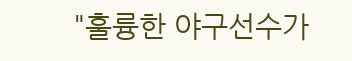"훌륭한 야구선수가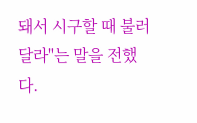돼서 시구할 때 불러달라"는 말을 전했다.